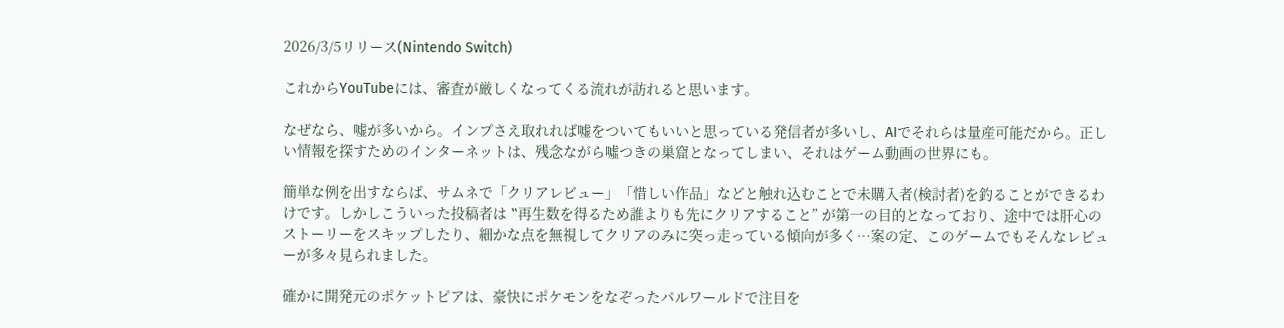2026/3/5リリース(Nintendo Switch)

これからYouTubeには、審査が厳しくなってくる流れが訪れると思います。

なぜなら、嘘が多いから。インプさえ取れれば嘘をついてもいいと思っている発信者が多いし、AIでそれらは量産可能だから。正しい情報を探すためのインターネットは、残念ながら噓つきの巣窟となってしまい、それはゲーム動画の世界にも。

簡単な例を出すならば、サムネで「クリアレビュー」「惜しい作品」などと触れ込むことで未購入者(検討者)を釣ることができるわけです。しかしこういった投稿者は ‟再生数を得るため誰よりも先にクリアすること” が第一の目的となっており、途中では肝心のストーリーをスキップしたり、細かな点を無視してクリアのみに突っ走っている傾向が多く…案の定、このゲームでもそんなレビューが多々見られました。

確かに開発元のポケットピアは、豪快にポケモンをなぞったパルワールドで注目を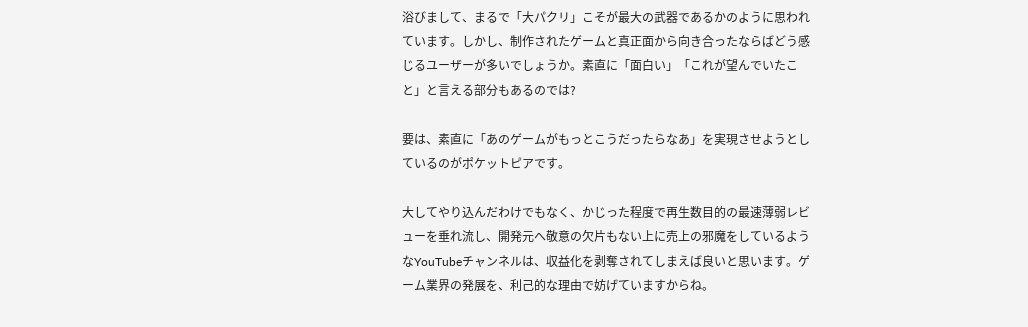浴びまして、まるで「大パクリ」こそが最大の武器であるかのように思われています。しかし、制作されたゲームと真正面から向き合ったならばどう感じるユーザーが多いでしょうか。素直に「面白い」「これが望んでいたこと」と言える部分もあるのでは?

要は、素直に「あのゲームがもっとこうだったらなあ」を実現させようとしているのがポケットピアです。

大してやり込んだわけでもなく、かじった程度で再生数目的の最速薄弱レビューを垂れ流し、開発元へ敬意の欠片もない上に売上の邪魔をしているようなYouTubeチャンネルは、収益化を剥奪されてしまえば良いと思います。ゲーム業界の発展を、利己的な理由で妨げていますからね。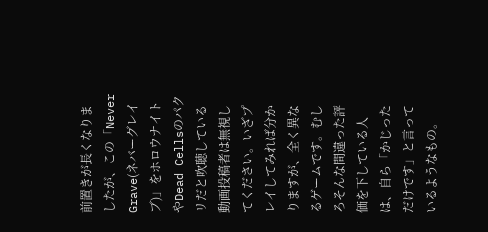前置きが長くなりましたが、この「Never Grave(ネバーグレイブ)」をホロウナイトやDead Cellsのパクリだと吹聴している動画投稿者は無視してください。いざプレイしてみれば分かりますが、全く異なるゲームです。むしろそんな間違った評価を下している人は、自ら「かじっただけです」と言っているようなもの。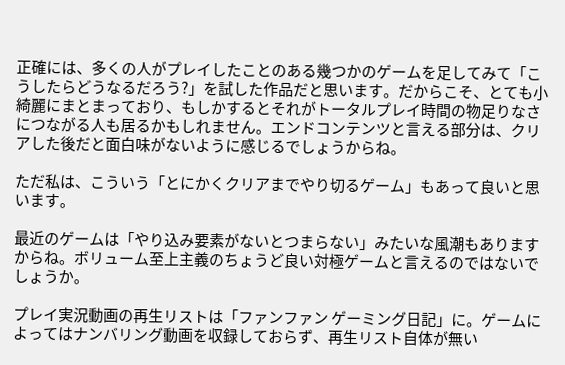正確には、多くの人がプレイしたことのある幾つかのゲームを足してみて「こうしたらどうなるだろう?」を試した作品だと思います。だからこそ、とても小綺麗にまとまっており、もしかするとそれがトータルプレイ時間の物足りなさにつながる人も居るかもしれません。エンドコンテンツと言える部分は、クリアした後だと面白味がないように感じるでしょうからね。

ただ私は、こういう「とにかくクリアまでやり切るゲーム」もあって良いと思います。

最近のゲームは「やり込み要素がないとつまらない」みたいな風潮もありますからね。ボリューム至上主義のちょうど良い対極ゲームと言えるのではないでしょうか。

プレイ実況動画の再生リストは「ファンファン ゲーミング日記」に。ゲームによってはナンバリング動画を収録しておらず、再生リスト自体が無い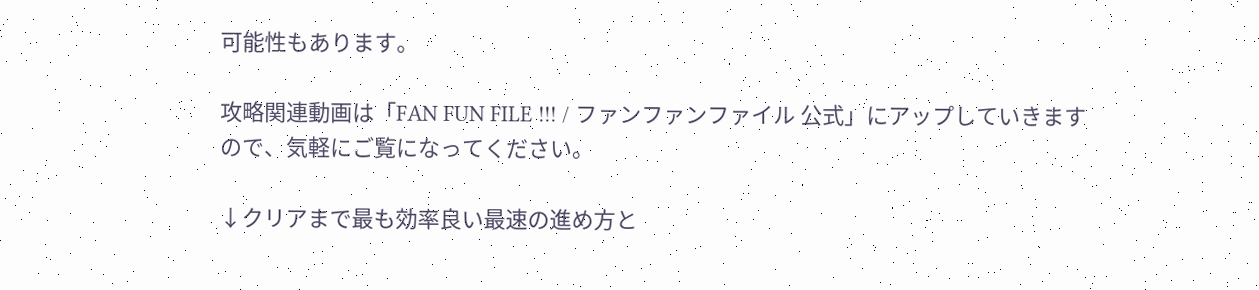可能性もあります。

攻略関連動画は「FAN FUN FILE !!! / ファンファンファイル 公式」にアップしていきますので、気軽にご覧になってください。

↓クリアまで最も効率良い最速の進め方と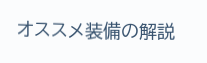オススメ装備の解説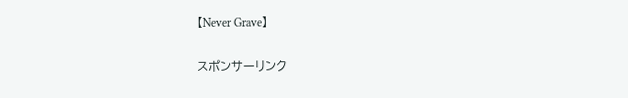【Never Grave】

スポンサーリンク